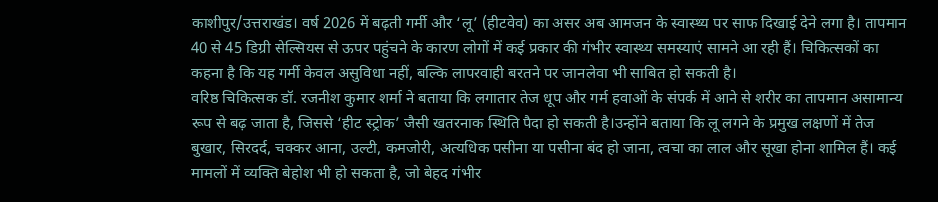काशीपुर/उत्तराखंड। वर्ष 2026 में बढ़ती गर्मी और ‘लू’ (हीटवेव) का असर अब आमजन के स्वास्थ्य पर साफ दिखाई देने लगा है। तापमान 40 से 45 डिग्री सेल्सियस से ऊपर पहुंचने के कारण लोगों में कई प्रकार की गंभीर स्वास्थ्य समस्याएं सामने आ रही हैं। चिकित्सकों का कहना है कि यह गर्मी केवल असुविधा नहीं, बल्कि लापरवाही बरतने पर जानलेवा भी साबित हो सकती है।
वरिष्ठ चिकित्सक डॉ. रजनीश कुमार शर्मा ने बताया कि लगातार तेज धूप और गर्म हवाओं के संपर्क में आने से शरीर का तापमान असामान्य रूप से बढ़ जाता है, जिससे ‘हीट स्ट्रोक’ जैसी खतरनाक स्थिति पैदा हो सकती है।उन्होंने बताया कि लू लगने के प्रमुख लक्षणों में तेज बुखार, सिरदर्द, चक्कर आना, उल्टी, कमजोरी, अत्यधिक पसीना या पसीना बंद हो जाना, त्वचा का लाल और सूखा होना शामिल हैं। कई मामलों में व्यक्ति बेहोश भी हो सकता है, जो बेहद गंभीर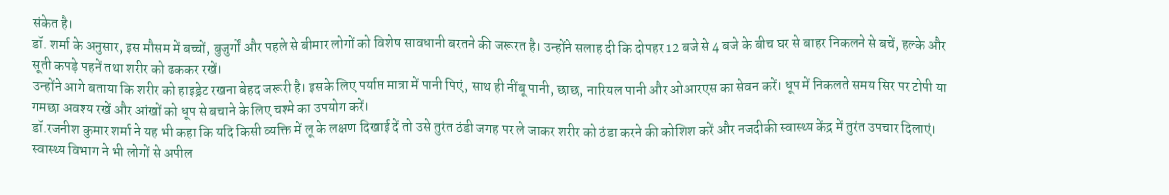संकेत है।
डॉ. शर्मा के अनुसार, इस मौसम में बच्चों, बुजुर्गों और पहले से बीमार लोगों को विशेष सावधानी बरतने की जरूरत है। उन्होंने सलाह दी कि दोपहर 12 बजे से 4 बजे के बीच घर से बाहर निकलने से बचें, हल्के और सूती कपड़े पहनें तथा शरीर को ढककर रखें।
उन्होंने आगे बताया कि शरीर को हाइड्रेट रखना बेहद जरूरी है। इसके लिए पर्याप्त मात्रा में पानी पिएं, साथ ही नींबू पानी, छाछ, नारियल पानी और ओआरएस का सेवन करें। धूप में निकलते समय सिर पर टोपी या गमछा अवश्य रखें और आंखों को धूप से बचाने के लिए चश्मे का उपयोग करें।
डॉ.रजनीश कुमार शर्मा ने यह भी कहा कि यदि किसी व्यक्ति में लू के लक्षण दिखाई दें तो उसे तुरंत ठंडी जगह पर ले जाकर शरीर को ठंडा करने की कोशिश करें और नजदीकी स्वास्थ्य केंद्र में तुरंत उपचार दिलाएं।
स्वास्थ्य विभाग ने भी लोगों से अपील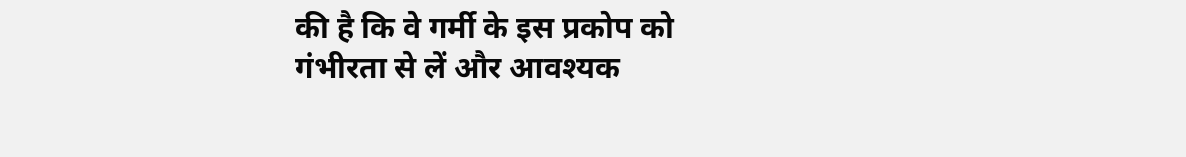की है कि वे गर्मी के इस प्रकोप को गंभीरता से लें और आवश्यक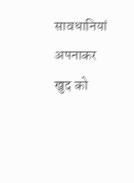सावधानियां अपनाकर खुद को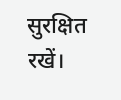सुरक्षित रखें।